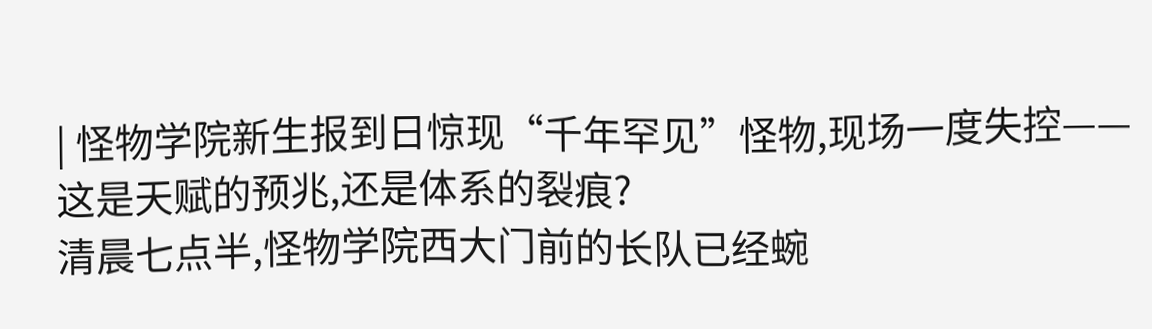| 怪物学院新生报到日惊现“千年罕见”怪物,现场一度失控——这是天赋的预兆,还是体系的裂痕?
清晨七点半,怪物学院西大门前的长队已经蜿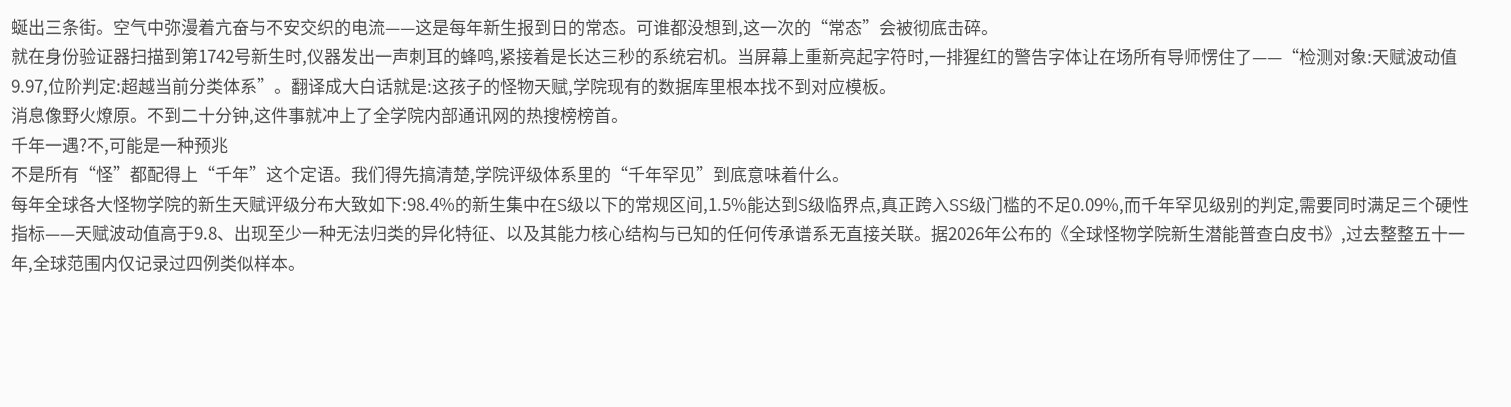蜒出三条街。空气中弥漫着亢奋与不安交织的电流——这是每年新生报到日的常态。可谁都没想到,这一次的“常态”会被彻底击碎。
就在身份验证器扫描到第1742号新生时,仪器发出一声刺耳的蜂鸣,紧接着是长达三秒的系统宕机。当屏幕上重新亮起字符时,一排猩红的警告字体让在场所有导师愣住了——“检测对象:天赋波动值9.97,位阶判定:超越当前分类体系”。翻译成大白话就是:这孩子的怪物天赋,学院现有的数据库里根本找不到对应模板。
消息像野火燎原。不到二十分钟,这件事就冲上了全学院内部通讯网的热搜榜榜首。
千年一遇?不,可能是一种预兆
不是所有“怪”都配得上“千年”这个定语。我们得先搞清楚,学院评级体系里的“千年罕见”到底意味着什么。
每年全球各大怪物学院的新生天赋评级分布大致如下:98.4%的新生集中在S级以下的常规区间,1.5%能达到S级临界点,真正跨入SS级门槛的不足0.09%,而千年罕见级别的判定,需要同时满足三个硬性指标——天赋波动值高于9.8、出现至少一种无法归类的异化特征、以及其能力核心结构与已知的任何传承谱系无直接关联。据2026年公布的《全球怪物学院新生潜能普查白皮书》,过去整整五十一年,全球范围内仅记录过四例类似样本。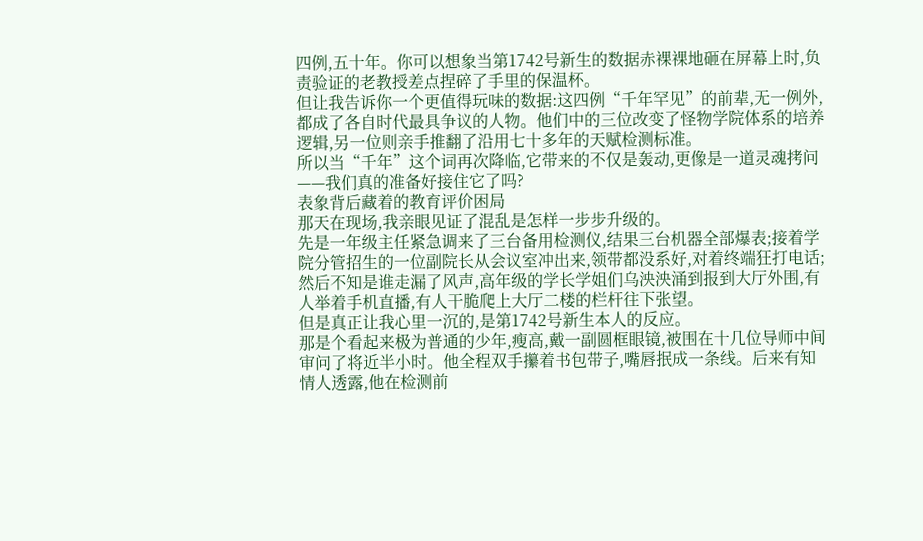四例,五十年。你可以想象当第1742号新生的数据赤裸裸地砸在屏幕上时,负责验证的老教授差点捏碎了手里的保温杯。
但让我告诉你一个更值得玩味的数据:这四例“千年罕见”的前辈,无一例外,都成了各自时代最具争议的人物。他们中的三位改变了怪物学院体系的培养逻辑,另一位则亲手推翻了沿用七十多年的天赋检测标准。
所以当“千年”这个词再次降临,它带来的不仅是轰动,更像是一道灵魂拷问——我们真的准备好接住它了吗?
表象背后藏着的教育评价困局
那天在现场,我亲眼见证了混乱是怎样一步步升级的。
先是一年级主任紧急调来了三台备用检测仪,结果三台机器全部爆表;接着学院分管招生的一位副院长从会议室冲出来,领带都没系好,对着终端狂打电话;然后不知是谁走漏了风声,高年级的学长学姐们乌泱泱涌到报到大厅外围,有人举着手机直播,有人干脆爬上大厅二楼的栏杆往下张望。
但是真正让我心里一沉的,是第1742号新生本人的反应。
那是个看起来极为普通的少年,瘦高,戴一副圆框眼镜,被围在十几位导师中间审问了将近半小时。他全程双手攥着书包带子,嘴唇抿成一条线。后来有知情人透露,他在检测前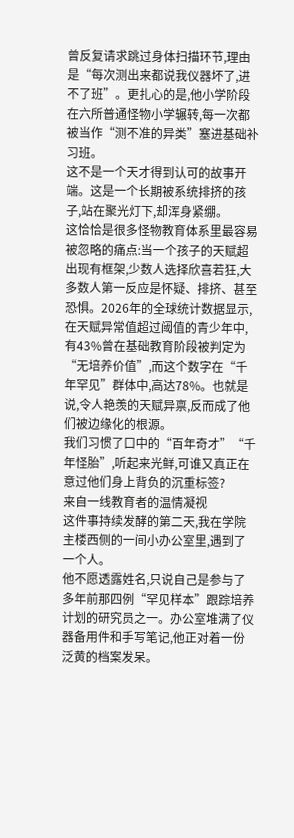曾反复请求跳过身体扫描环节,理由是“每次测出来都说我仪器坏了,进不了班”。更扎心的是,他小学阶段在六所普通怪物小学辗转,每一次都被当作“测不准的异类”塞进基础补习班。
这不是一个天才得到认可的故事开端。这是一个长期被系统排挤的孩子,站在聚光灯下,却浑身紧绷。
这恰恰是很多怪物教育体系里最容易被忽略的痛点:当一个孩子的天赋超出现有框架,少数人选择欣喜若狂,大多数人第一反应是怀疑、排挤、甚至恐惧。2026年的全球统计数据显示,在天赋异常值超过阈值的青少年中,有43%曾在基础教育阶段被判定为“无培养价值”,而这个数字在“千年罕见”群体中,高达78%。也就是说,令人艳羡的天赋异禀,反而成了他们被边缘化的根源。
我们习惯了口中的“百年奇才”“千年怪胎”,听起来光鲜,可谁又真正在意过他们身上背负的沉重标签?
来自一线教育者的温情凝视
这件事持续发酵的第二天,我在学院主楼西侧的一间小办公室里,遇到了一个人。
他不愿透露姓名,只说自己是参与了多年前那四例“罕见样本”跟踪培养计划的研究员之一。办公室堆满了仪器备用件和手写笔记,他正对着一份泛黄的档案发呆。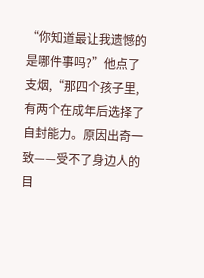“你知道最让我遗憾的是哪件事吗?”他点了支烟,“那四个孩子里,有两个在成年后选择了自封能力。原因出奇一致——受不了身边人的目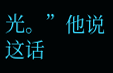光。”他说这话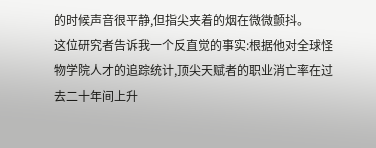的时候声音很平静,但指尖夹着的烟在微微颤抖。
这位研究者告诉我一个反直觉的事实:根据他对全球怪物学院人才的追踪统计,顶尖天赋者的职业消亡率在过去二十年间上升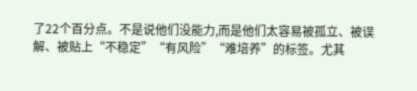了22个百分点。不是说他们没能力,而是他们太容易被孤立、被误解、被贴上“不稳定”“有风险”“难培养”的标签。尤其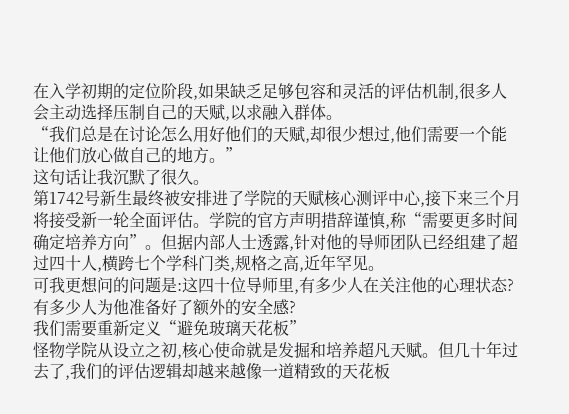在入学初期的定位阶段,如果缺乏足够包容和灵活的评估机制,很多人会主动选择压制自己的天赋,以求融入群体。
“我们总是在讨论怎么用好他们的天赋,却很少想过,他们需要一个能让他们放心做自己的地方。”
这句话让我沉默了很久。
第1742号新生最终被安排进了学院的天赋核心测评中心,接下来三个月将接受新一轮全面评估。学院的官方声明措辞谨慎,称“需要更多时间确定培养方向”。但据内部人士透露,针对他的导师团队已经组建了超过四十人,横跨七个学科门类,规格之高,近年罕见。
可我更想问的问题是:这四十位导师里,有多少人在关注他的心理状态?有多少人为他准备好了额外的安全感?
我们需要重新定义“避免玻璃天花板”
怪物学院从设立之初,核心使命就是发掘和培养超凡天赋。但几十年过去了,我们的评估逻辑却越来越像一道精致的天花板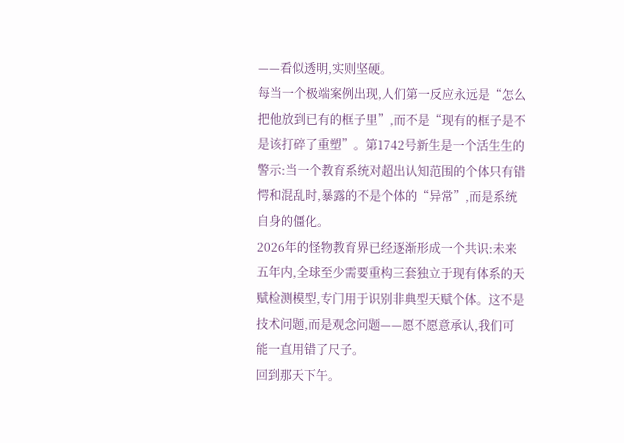——看似透明,实则坚硬。
每当一个极端案例出现,人们第一反应永远是“怎么把他放到已有的框子里”,而不是“现有的框子是不是该打碎了重塑”。第1742号新生是一个活生生的警示:当一个教育系统对超出认知范围的个体只有错愕和混乱时,暴露的不是个体的“异常”,而是系统自身的僵化。
2026年的怪物教育界已经逐渐形成一个共识:未来五年内,全球至少需要重构三套独立于现有体系的天赋检测模型,专门用于识别非典型天赋个体。这不是技术问题,而是观念问题——愿不愿意承认,我们可能一直用错了尺子。
回到那天下午。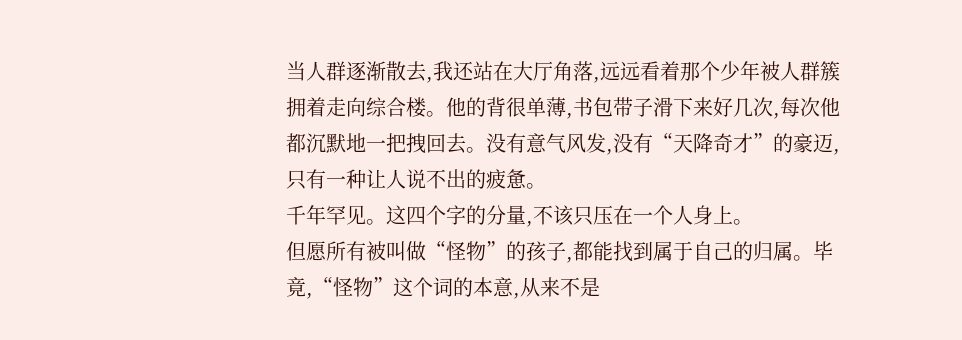当人群逐渐散去,我还站在大厅角落,远远看着那个少年被人群簇拥着走向综合楼。他的背很单薄,书包带子滑下来好几次,每次他都沉默地一把拽回去。没有意气风发,没有“天降奇才”的豪迈,只有一种让人说不出的疲惫。
千年罕见。这四个字的分量,不该只压在一个人身上。
但愿所有被叫做“怪物”的孩子,都能找到属于自己的归属。毕竟,“怪物”这个词的本意,从来不是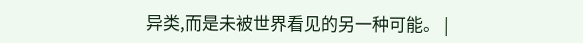异类,而是未被世界看见的另一种可能。 |